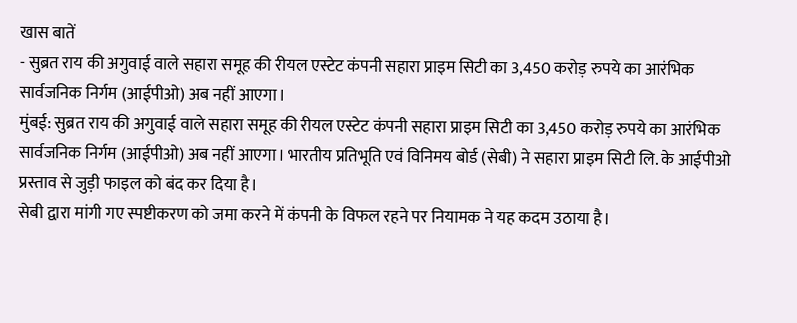खास बातें
- सुब्रत राय की अगुवाई वाले सहारा समूह की रीयल एस्टेट कंपनी सहारा प्राइम सिटी का 3,450 करोड़ रुपये का आरंभिक सार्वजनिक निर्गम (आईपीओ) अब नहीं आएगा।
मुंबई: सुब्रत राय की अगुवाई वाले सहारा समूह की रीयल एस्टेट कंपनी सहारा प्राइम सिटी का 3,450 करोड़ रुपये का आरंभिक सार्वजनिक निर्गम (आईपीओ) अब नहीं आएगा। भारतीय प्रतिभूति एवं विनिमय बोर्ड (सेबी) ने सहारा प्राइम सिटी लि. के आईपीओ प्रस्ताव से जुड़ी फाइल को बंद कर दिया है।
सेबी द्वारा मांगी गए स्पष्टीकरण को जमा करने में कंपनी के विफल रहने पर नियामक ने यह कदम उठाया है।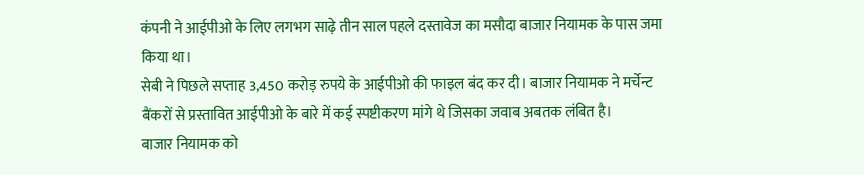कंपनी ने आईपीओ के लिए लगभग साढ़े तीन साल पहले दस्तावेज का मसौदा बाजार नियामक के पास जमा किया था।
सेबी ने पिछले सप्ताह 3,450 करोड़ रुपये के आईपीओ की फाइल बंद कर दी। बाजार नियामक ने मर्चेन्ट बैंकरों से प्रस्तावित आईपीओ के बारे में कई स्पष्टीकरण मांगे थे जिसका जवाब अबतक लंबित है।
बाजार नियामक को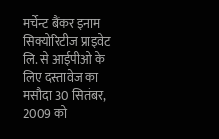मर्चेन्ट बैंकर इनाम सिक्योरिटीज प्राइवेट लि. से आईपीओ के लिए दस्तावेज का मसौदा 30 सितंबर, 2009 को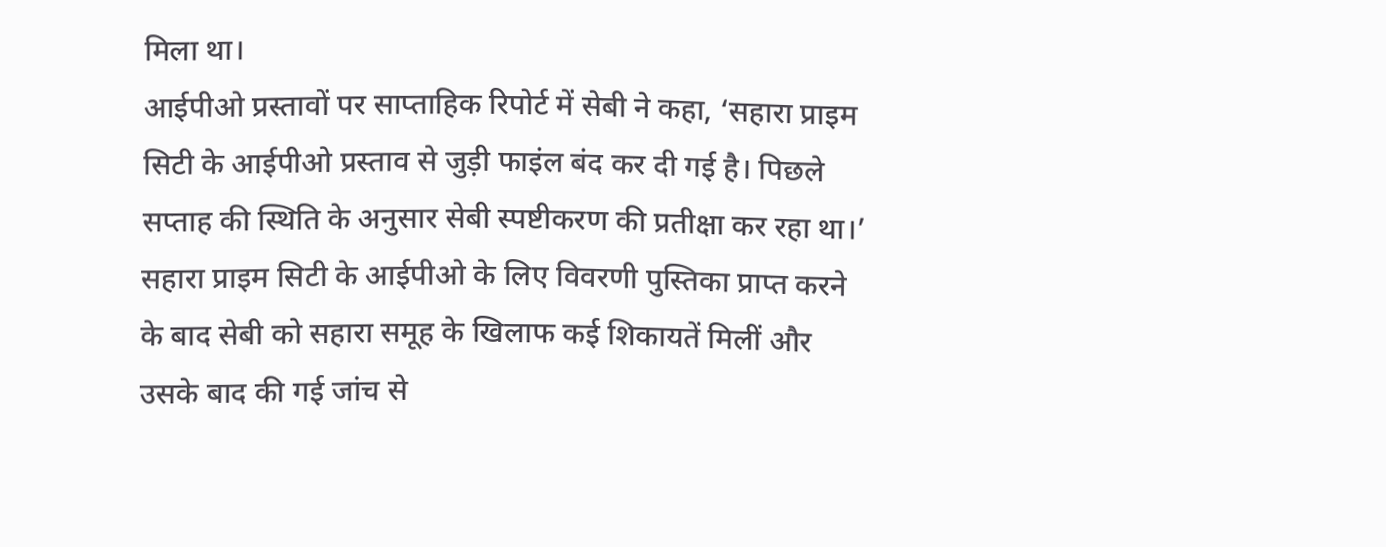मिला था।
आईपीओ प्रस्तावों पर साप्ताहिक रिपोर्ट में सेबी ने कहा, ‘सहारा प्राइम सिटी के आईपीओ प्रस्ताव से जुड़ी फाइंल बंद कर दी गई है। पिछले सप्ताह की स्थिति के अनुसार सेबी स्पष्टीकरण की प्रतीक्षा कर रहा था।’
सहारा प्राइम सिटी के आईपीओ के लिए विवरणी पुस्तिका प्राप्त करने के बाद सेबी को सहारा समूह के खिलाफ कई शिकायतें मिलीं और उसके बाद की गई जांच से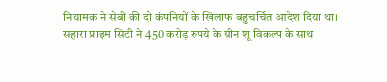नियामक ने सेबी की दो कंपनियों के खिलाफ बहुचर्चित आदेश दिया था।
सहारा प्राइम सिटी ने 450 करोड़ रुपये के ग्रीन शू विकल्प के साथ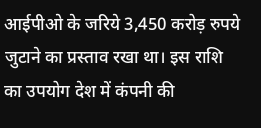आईपीओ के जरिये 3,450 करोड़ रुपये जुटाने का प्रस्ताव रखा था। इस राशि का उपयोग देश में कंपनी की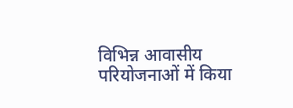विभिन्न आवासीय परियोजनाओं में किया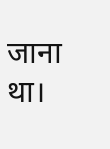जाना था।